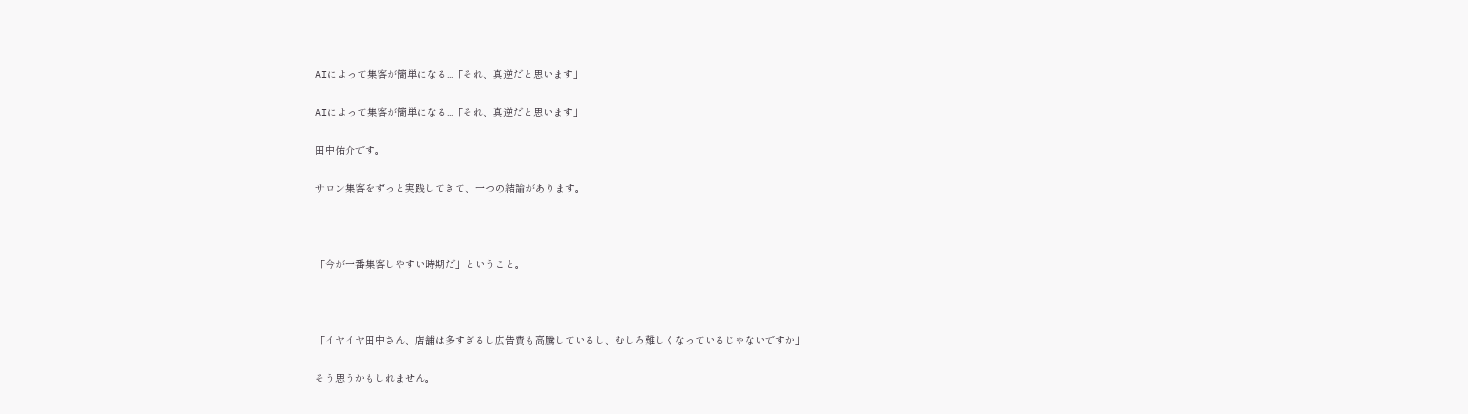AIによって集客が簡単になる...「それ、真逆だと思います」

AIによって集客が簡単になる...「それ、真逆だと思います」

田中佑介です。

サロン集客をずっと実践してきて、一つの結論があります。



「今が一番集客しやすい時期だ」ということ。



「イヤイヤ田中さん、店舗は多すぎるし広告費も高騰しているし、むしろ難しくなっているじゃないですか」

そう思うかもしれません。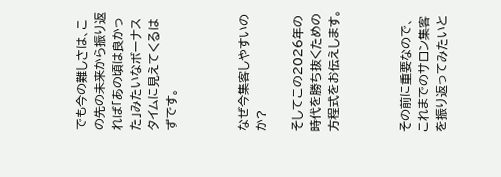でも今の難しさは、この先の未来から振り返れば「あの頃は良かった」みたいなボーナスタイムに見えてくるはずです。



なぜ今集客しやすいのか?

そしてこの2026年の時代を勝ち抜くための方程式をお伝えします。



その前に重要なので、これまでのサロン集客を振り返ってみたいと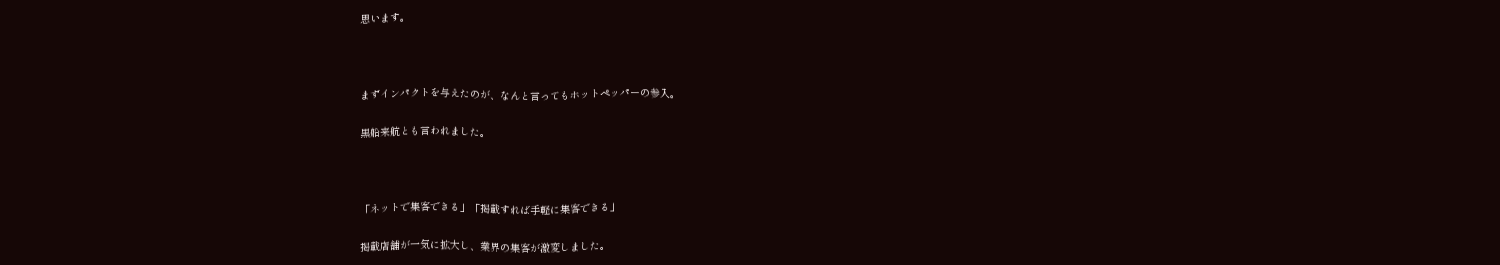思います。



まずインパクトを与えたのが、なんと言ってもホットペッパーの参入。

黒船来航とも言われました。



「ネットで集客できる」「掲載すれば手軽に集客できる」

掲載店舗が一気に拡大し、業界の集客が激変しました。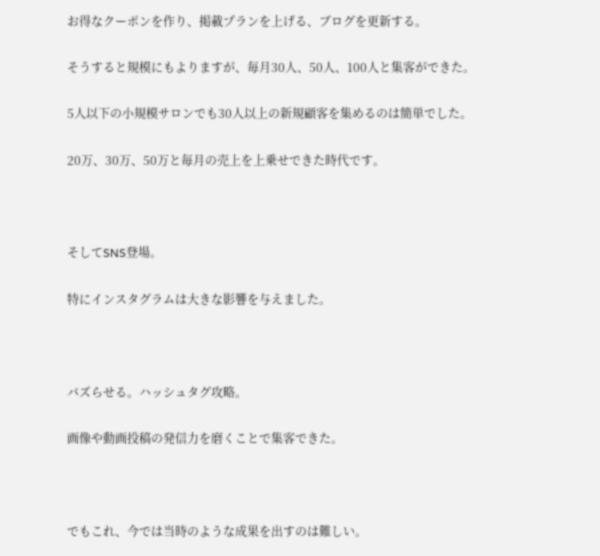お得なクーポンを作り、掲載プランを上げる、ブログを更新する。

そうすると規模にもよりますが、毎月30人、50人、100人と集客ができた。

5人以下の小規模サロンでも30人以上の新規顧客を集めるのは簡単でした。

20万、30万、50万と毎月の売上を上乗せできた時代です。



そしてSNS登場。

特にインスタグラムは大きな影響を与えました。



バズらせる。ハッシュタグ攻略。

画像や動画投稿の発信力を磨くことで集客できた。



でもこれ、今では当時のような成果を出すのは難しい。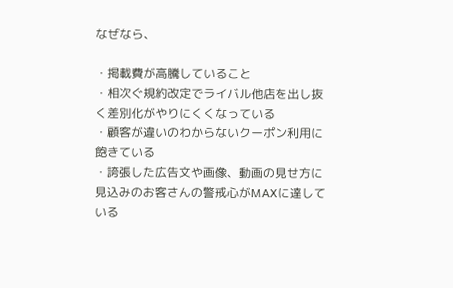なぜなら、

・掲載費が高騰していること
・相次ぐ規約改定でライバル他店を出し抜く差別化がやりにくくなっている
・顧客が違いのわからないクーポン利用に飽きている
・誇張した広告文や画像、動画の見せ方に見込みのお客さんの警戒心がMAXに達している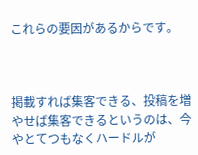これらの要因があるからです。



掲載すれば集客できる、投稿を増やせば集客できるというのは、今やとてつもなくハードルが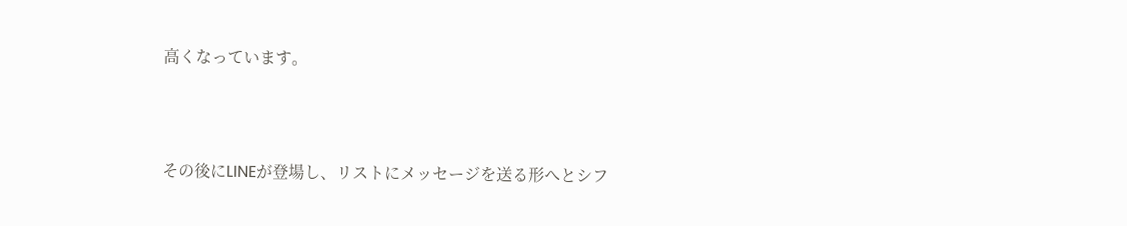高くなっています。



その後にLINEが登場し、リストにメッセージを送る形へとシフ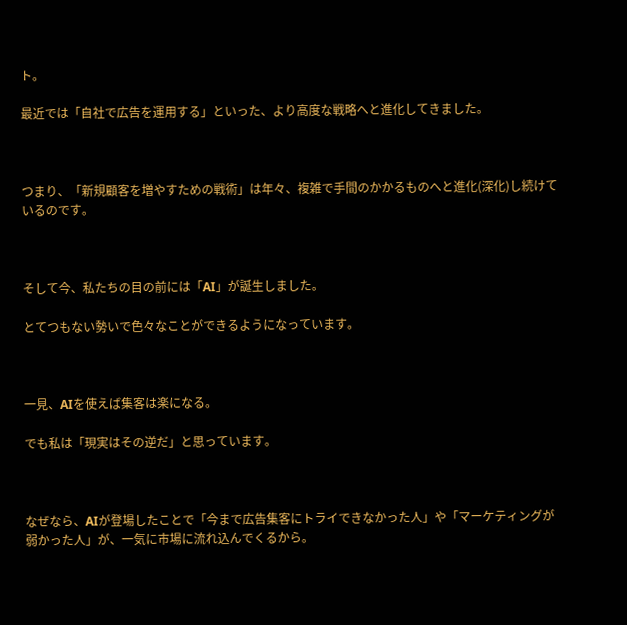ト。

最近では「自社で広告を運用する」といった、より高度な戦略へと進化してきました。



つまり、「新規顧客を増やすための戦術」は年々、複雑で手間のかかるものへと進化(深化)し続けているのです。



そして今、私たちの目の前には「AI」が誕生しました。

とてつもない勢いで色々なことができるようになっています。



一見、AIを使えば集客は楽になる。

でも私は「現実はその逆だ」と思っています。



なぜなら、AIが登場したことで「今まで広告集客にトライできなかった人」や「マーケティングが弱かった人」が、一気に市場に流れ込んでくるから。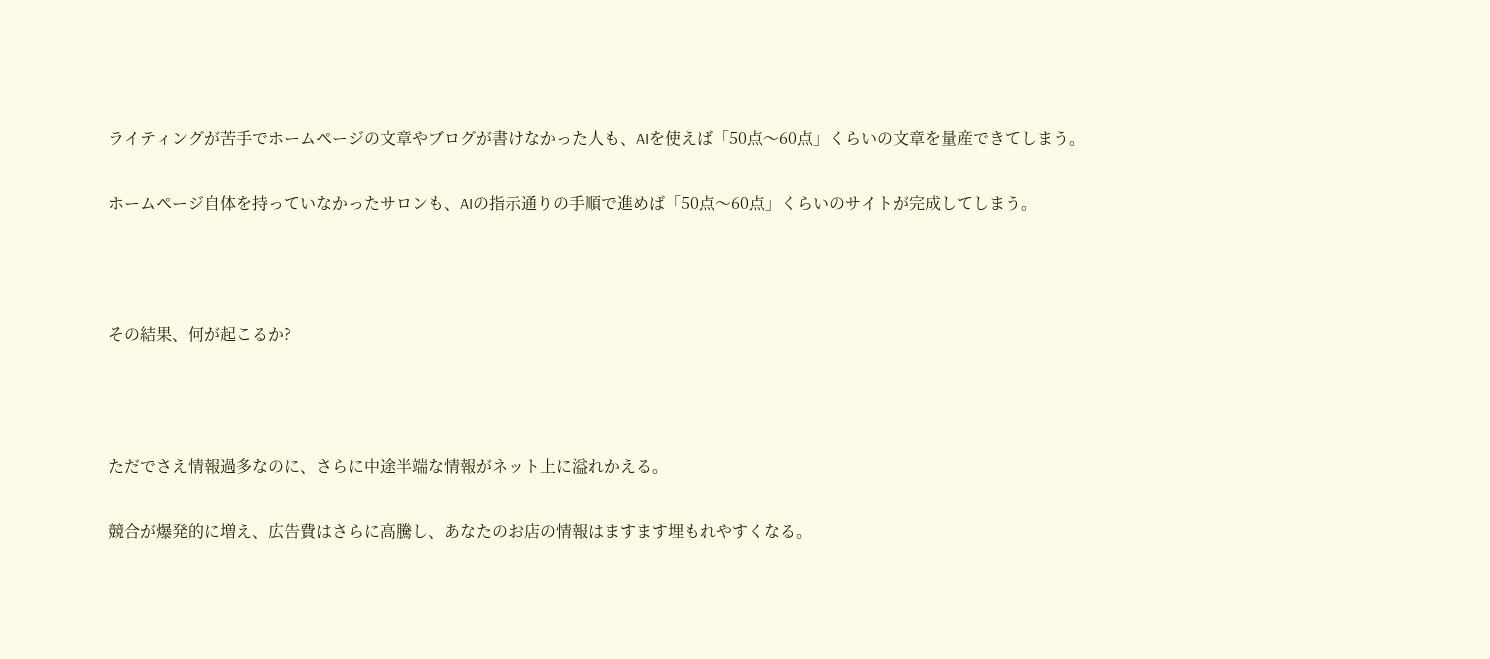ライティングが苦手でホームページの文章やブログが書けなかった人も、AIを使えば「50点〜60点」くらいの文章を量産できてしまう。

ホームページ自体を持っていなかったサロンも、AIの指示通りの手順で進めば「50点〜60点」くらいのサイトが完成してしまう。



その結果、何が起こるか?



ただでさえ情報過多なのに、さらに中途半端な情報がネット上に溢れかえる。

競合が爆発的に増え、広告費はさらに高騰し、あなたのお店の情報はますます埋もれやすくなる。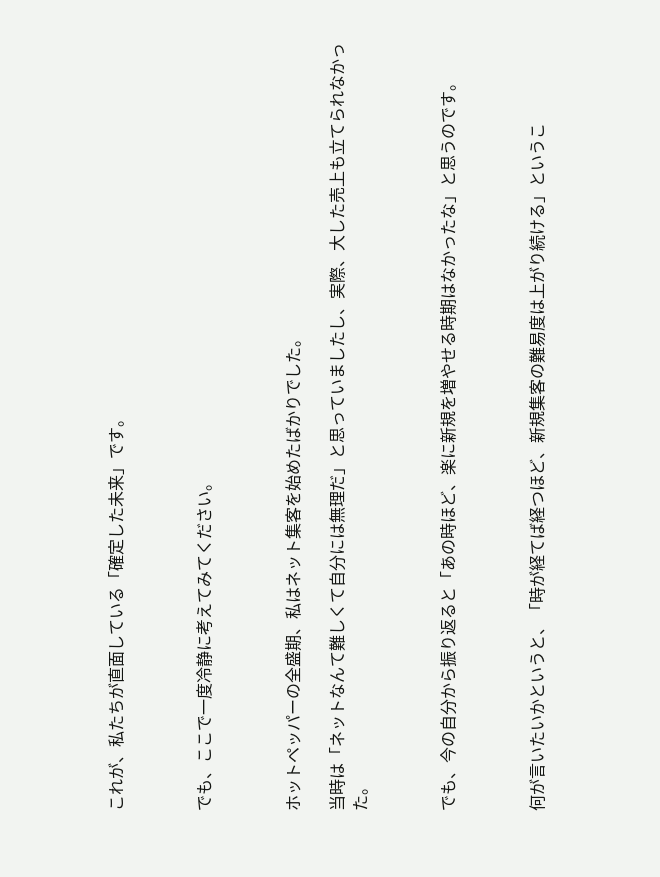これが、私たちが直面している「確定した未来」です。



でも、ここで一度冷静に考えてみてください。



ホットペッパーの全盛期、私はネット集客を始めたばかりでした。

当時は「ネットなんて難しくて自分には無理だ」と思っていましたし、実際、大した売上も立てられなかった。



でも、今の自分から振り返ると「あの時ほど、楽に新規を増やせる時期はなかったな」と思うのです。



何が言いたいかというと、「時が経てば経つほど、新規集客の難易度は上がり続ける」というこ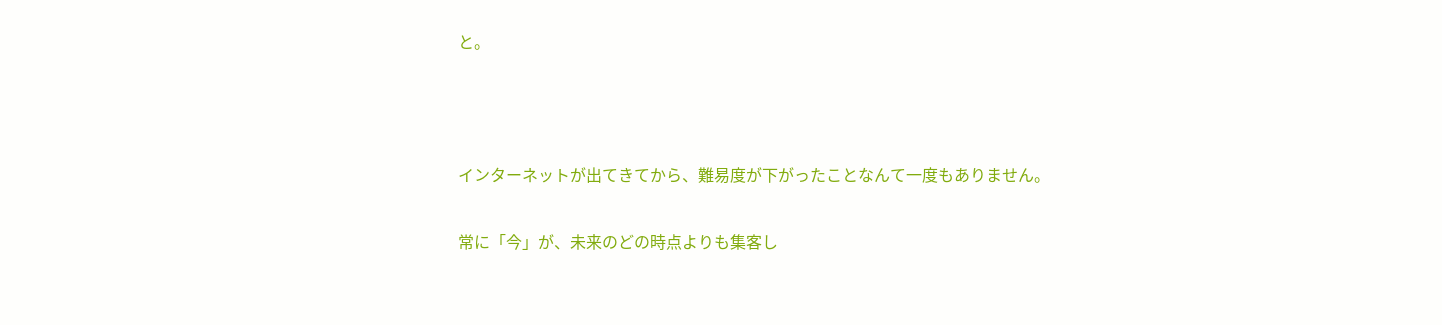と。



インターネットが出てきてから、難易度が下がったことなんて一度もありません。

常に「今」が、未来のどの時点よりも集客し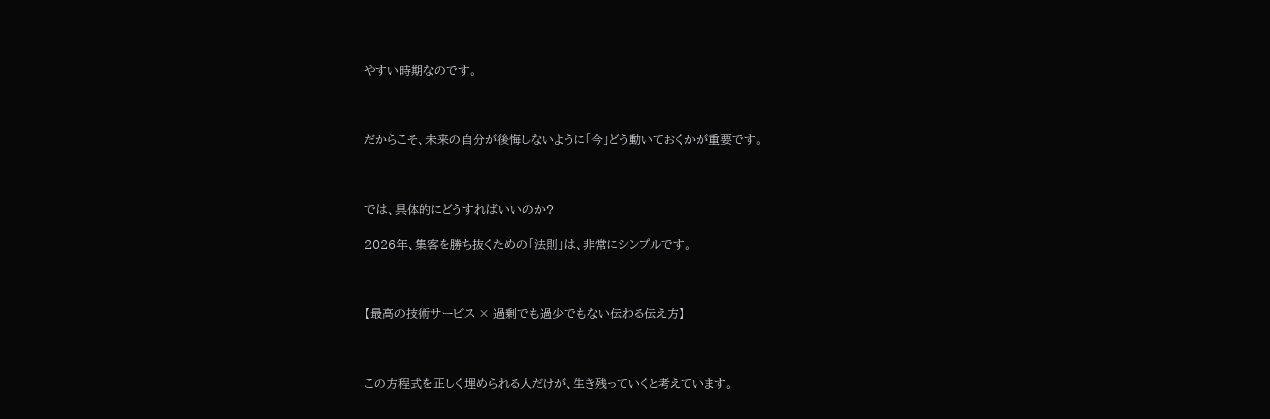やすい時期なのです。



だからこそ、未来の自分が後悔しないように「今」どう動いておくかが重要です。



では、具体的にどうすればいいのか?

2026年、集客を勝ち抜くための「法則」は、非常にシンプルです。



【最高の技術サービス × 過剰でも過少でもない伝わる伝え方】



この方程式を正しく埋められる人だけが、生き残っていくと考えています。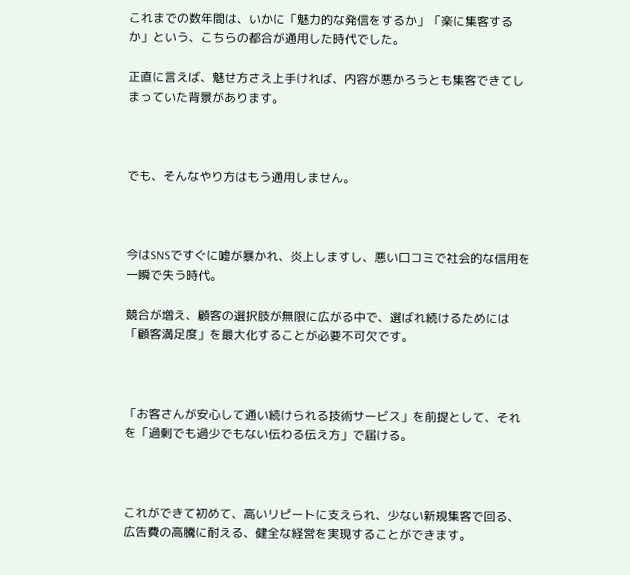これまでの数年間は、いかに「魅力的な発信をするか」「楽に集客するか」という、こちらの都合が通用した時代でした。

正直に言えば、魅せ方さえ上手ければ、内容が悪かろうとも集客できてしまっていた背景があります。



でも、そんなやり方はもう通用しません。



今はSNSですぐに嘘が暴かれ、炎上しますし、悪い口コミで社会的な信用を一瞬で失う時代。

競合が増え、顧客の選択肢が無限に広がる中で、選ばれ続けるためには「顧客満足度」を最大化することが必要不可欠です。



「お客さんが安心して通い続けられる技術サービス」を前提として、それを「過剰でも過少でもない伝わる伝え方」で届ける。



これができて初めて、高いリピートに支えられ、少ない新規集客で回る、広告費の高騰に耐える、健全な経営を実現することができます。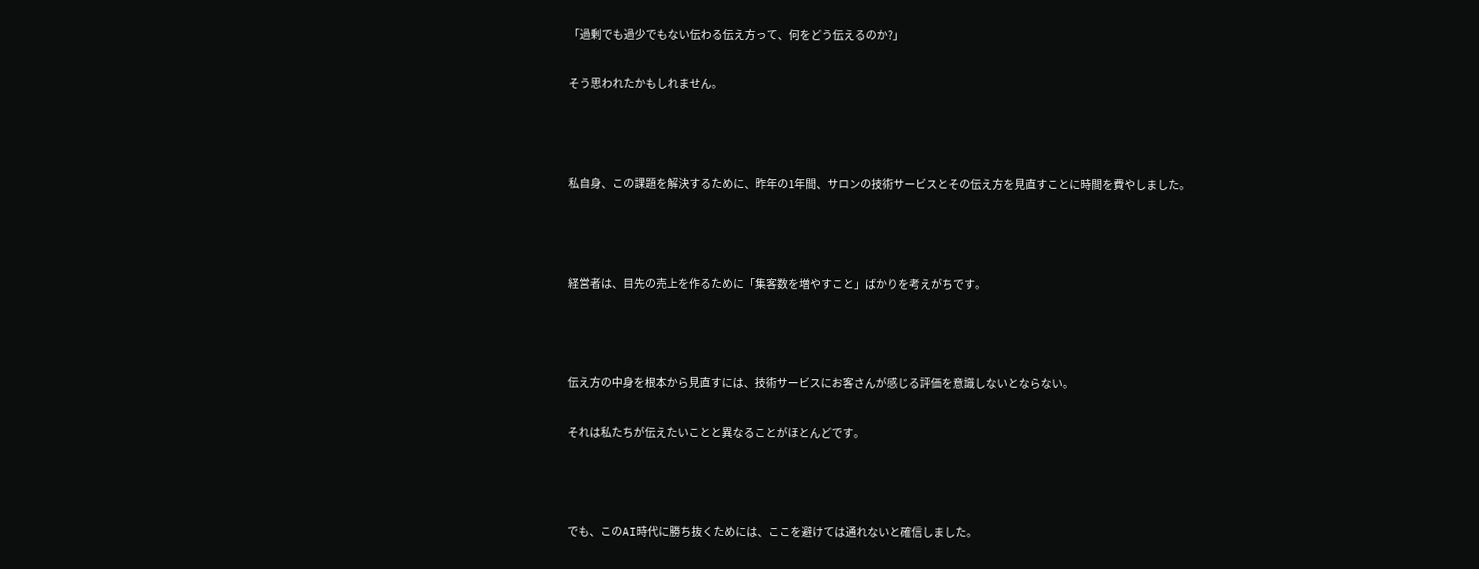「過剰でも過少でもない伝わる伝え方って、何をどう伝えるのか?」

そう思われたかもしれません。



私自身、この課題を解決するために、昨年の1年間、サロンの技術サービスとその伝え方を見直すことに時間を費やしました。



経営者は、目先の売上を作るために「集客数を増やすこと」ばかりを考えがちです。



伝え方の中身を根本から見直すには、技術サービスにお客さんが感じる評価を意識しないとならない。

それは私たちが伝えたいことと異なることがほとんどです。



でも、このAI時代に勝ち抜くためには、ここを避けては通れないと確信しました。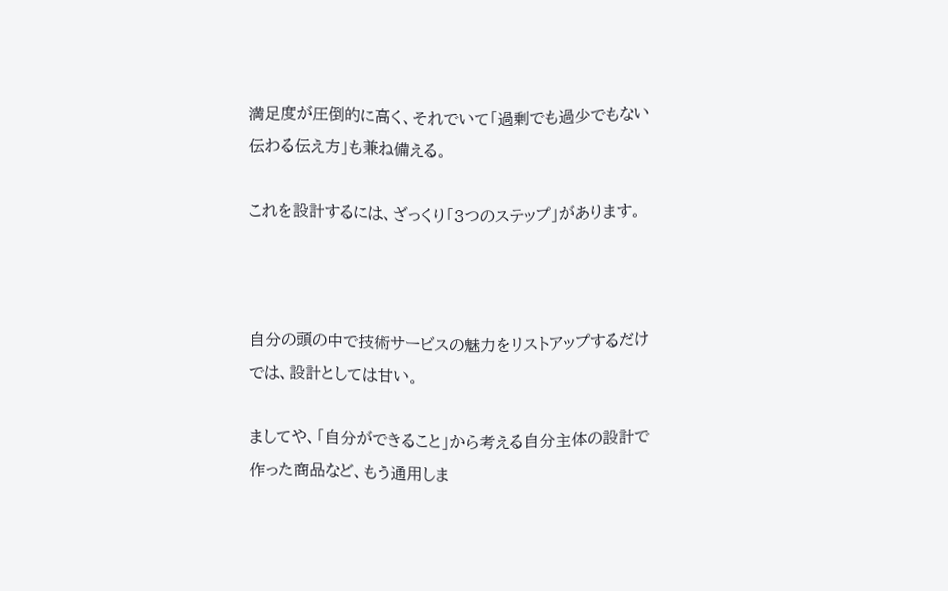満足度が圧倒的に高く、それでいて「過剰でも過少でもない伝わる伝え方」も兼ね備える。

これを設計するには、ざっくり「3つのステップ」があります。



自分の頭の中で技術サービスの魅力をリストアップするだけでは、設計としては甘い。

ましてや、「自分ができること」から考える自分主体の設計で作った商品など、もう通用しま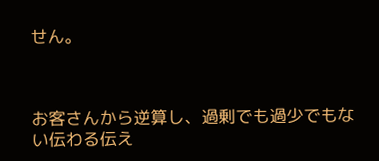せん。



お客さんから逆算し、過剰でも過少でもない伝わる伝え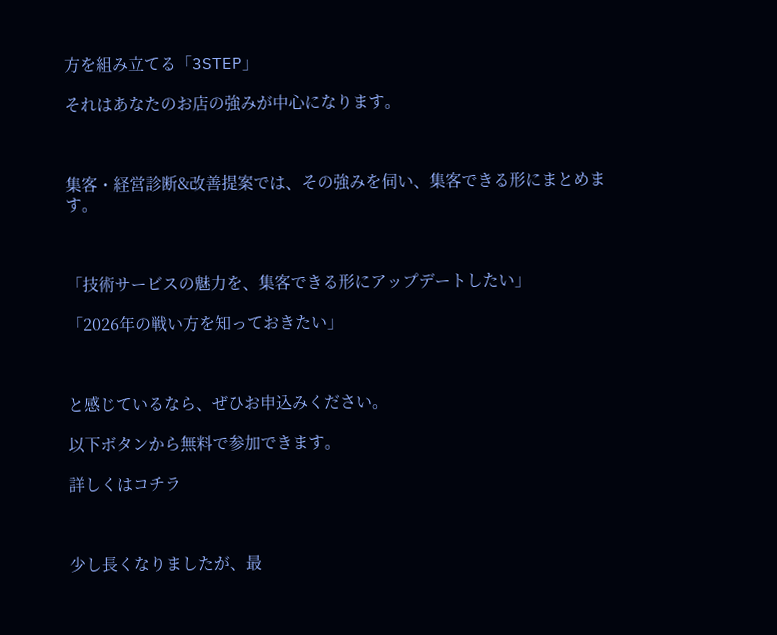方を組み立てる「3STEP」

それはあなたのお店の強みが中心になります。



集客・経営診断&改善提案では、その強みを伺い、集客できる形にまとめます。



「技術サービスの魅力を、集客できる形にアップデートしたい」

「2026年の戦い方を知っておきたい」



と感じているなら、ぜひお申込みください。

以下ボタンから無料で参加できます。

詳しくはコチラ



少し長くなりましたが、最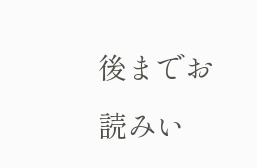後までお読みい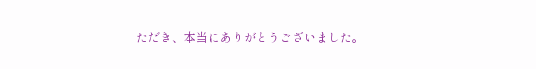ただき、本当にありがとうございました。